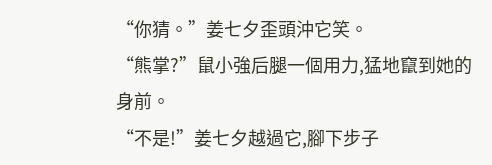“你猜。”姜七夕歪頭沖它笑。
“熊掌?”鼠小強后腿一個用力,猛地竄到她的身前。
“不是!”姜七夕越過它,腳下步子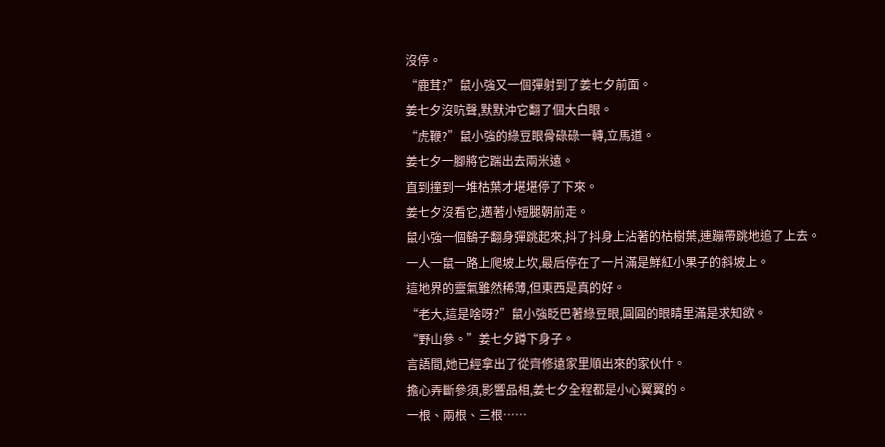沒停。
“鹿茸?”鼠小強又一個彈射到了姜七夕前面。
姜七夕沒吭聲,默默沖它翻了個大白眼。
“虎鞭?”鼠小強的綠豆眼骨碌碌一轉,立馬道。
姜七夕一腳將它踹出去兩米遠。
直到撞到一堆枯葉才堪堪停了下來。
姜七夕沒看它,邁著小短腿朝前走。
鼠小強一個鷂子翻身彈跳起來,抖了抖身上沾著的枯樹葉,連蹦帶跳地追了上去。
一人一鼠一路上爬坡上坎,最后停在了一片滿是鮮紅小果子的斜坡上。
這地界的靈氣雖然稀薄,但東西是真的好。
“老大,這是啥呀?”鼠小強眨巴著綠豆眼,圓圓的眼睛里滿是求知欲。
“野山參。”姜七夕蹲下身子。
言語間,她已經拿出了從齊修遠家里順出來的家伙什。
擔心弄斷參須,影響品相,姜七夕全程都是小心翼翼的。
一根、兩根、三根……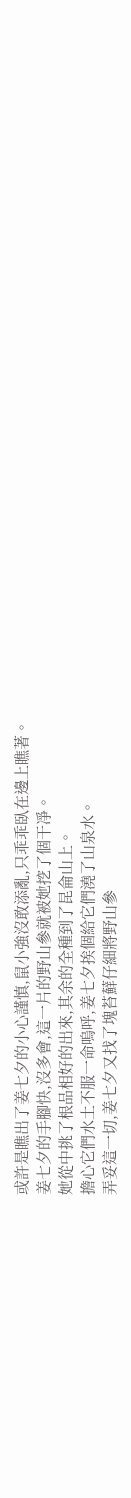或許是瞧出了姜七夕的小心謹慎,鼠小強沒敢添亂,只乖乖臥在邊上瞧著。
姜七夕的手腳快,沒多會,這一片的野山參就被她挖了個干凈。
她從中挑了根品相好的出來,其余的全種到了昆侖山上。
擔心它們水土不服一命嗚呼,姜七夕挨個給它們澆了山泉水。
弄妥這一切,姜七夕又找了塊苔蘚仔細將野山參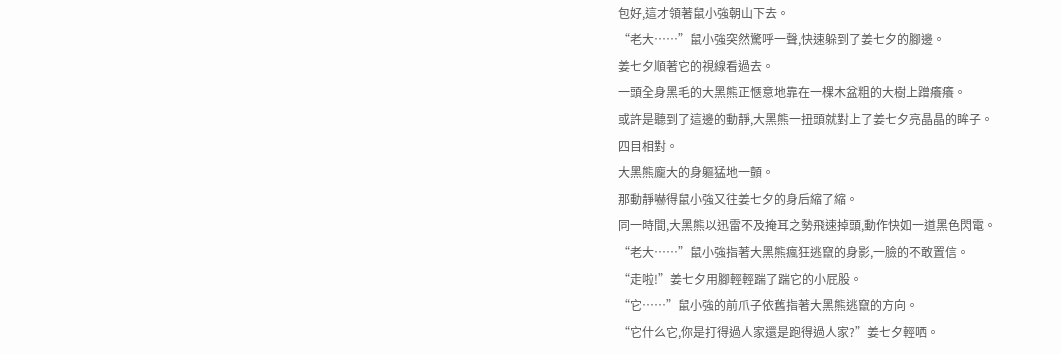包好,這才領著鼠小強朝山下去。
“老大……”鼠小強突然驚呼一聲,快速躲到了姜七夕的腳邊。
姜七夕順著它的視線看過去。
一頭全身黑毛的大黑熊正愜意地靠在一棵木盆粗的大樹上蹭癢癢。
或許是聽到了這邊的動靜,大黑熊一扭頭就對上了姜七夕亮晶晶的眸子。
四目相對。
大黑熊龐大的身軀猛地一顫。
那動靜嚇得鼠小強又往姜七夕的身后縮了縮。
同一時間,大黑熊以迅雷不及掩耳之勢飛速掉頭,動作快如一道黑色閃電。
“老大……”鼠小強指著大黑熊瘋狂逃竄的身影,一臉的不敢置信。
“走啦!”姜七夕用腳輕輕踹了踹它的小屁股。
“它……”鼠小強的前爪子依舊指著大黑熊逃竄的方向。
“它什么它,你是打得過人家還是跑得過人家?”姜七夕輕哂。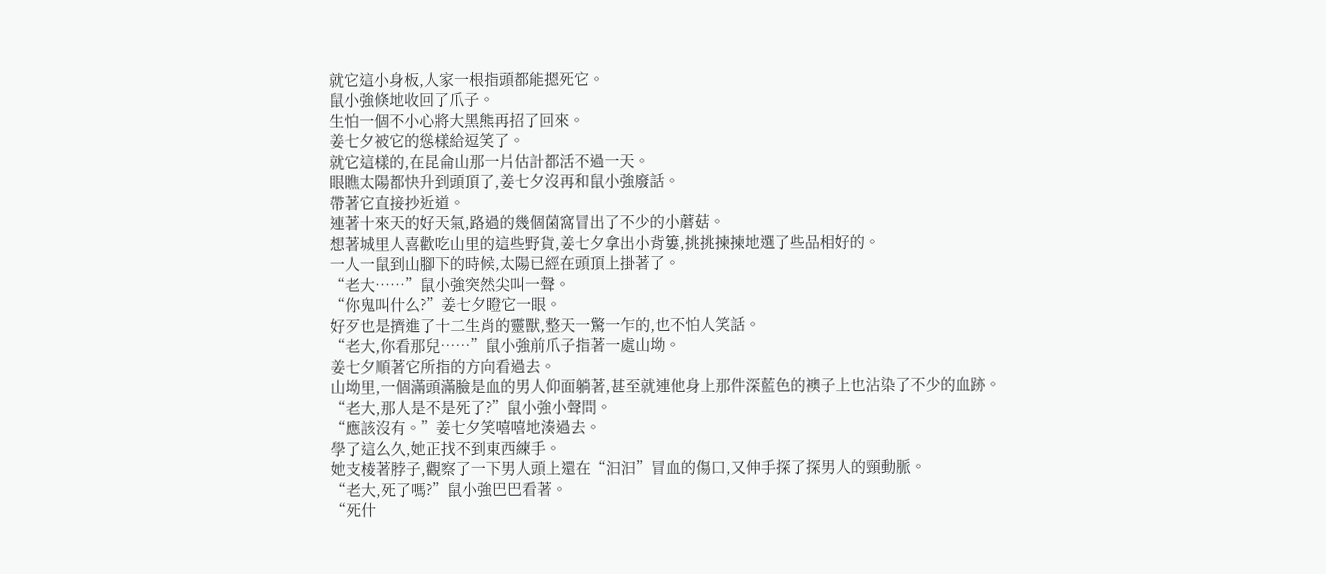就它這小身板,人家一根指頭都能摁死它。
鼠小強倏地收回了爪子。
生怕一個不小心將大黑熊再招了回來。
姜七夕被它的慫樣給逗笑了。
就它這樣的,在昆侖山那一片估計都活不過一天。
眼瞧太陽都快升到頭頂了,姜七夕沒再和鼠小強廢話。
帶著它直接抄近道。
連著十來天的好天氣,路過的幾個菌窩冒出了不少的小蘑菇。
想著城里人喜歡吃山里的這些野貨,姜七夕拿出小背簍,挑挑揀揀地選了些品相好的。
一人一鼠到山腳下的時候,太陽已經在頭頂上掛著了。
“老大……”鼠小強突然尖叫一聲。
“你鬼叫什么?”姜七夕瞪它一眼。
好歹也是擠進了十二生肖的靈獸,整天一驚一乍的,也不怕人笑話。
“老大,你看那兒……”鼠小強前爪子指著一處山坳。
姜七夕順著它所指的方向看過去。
山坳里,一個滿頭滿臉是血的男人仰面躺著,甚至就連他身上那件深藍色的襖子上也沾染了不少的血跡。
“老大,那人是不是死了?”鼠小強小聲問。
“應該沒有。”姜七夕笑嘻嘻地湊過去。
學了這么久,她正找不到東西練手。
她支棱著脖子,觀察了一下男人頭上還在“汩汩”冒血的傷口,又伸手探了探男人的頸動脈。
“老大,死了嗎?”鼠小強巴巴看著。
“死什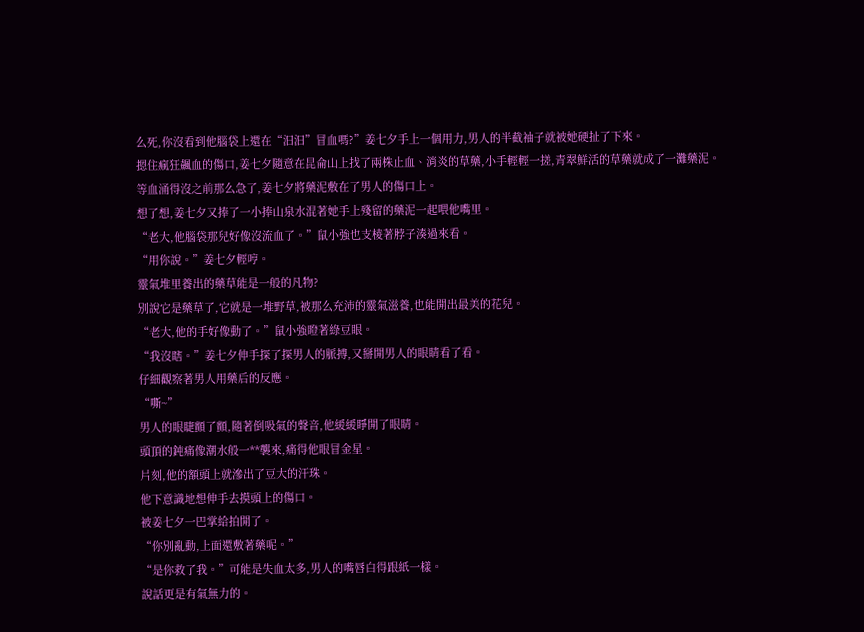么死,你沒看到他腦袋上還在“汩汩”冒血嗎?”姜七夕手上一個用力,男人的半截袖子就被她硬扯了下來。
摁住瘋狂飆血的傷口,姜七夕隨意在昆侖山上找了兩株止血、消炎的草藥,小手輕輕一搓,青翠鮮活的草藥就成了一灘藥泥。
等血涌得沒之前那么急了,姜七夕將藥泥敷在了男人的傷口上。
想了想,姜七夕又捧了一小捧山泉水混著她手上殘留的藥泥一起喂他嘴里。
“老大,他腦袋那兒好像沒流血了。”鼠小強也支棱著脖子湊過來看。
“用你說。”姜七夕輕哼。
靈氣堆里養出的藥草能是一般的凡物?
別說它是藥草了,它就是一堆野草,被那么充沛的靈氣滋養,也能開出最美的花兒。
“老大,他的手好像動了。”鼠小強瞪著綠豆眼。
“我沒瞎。”姜七夕伸手探了探男人的脈搏,又掰開男人的眼睛看了看。
仔細觀察著男人用藥后的反應。
“嘶~”
男人的眼睫顫了顫,隨著倒吸氣的聲音,他緩緩睜開了眼睛。
頭頂的鈍痛像潮水般一**襲來,痛得他眼冒金星。
片刻,他的額頭上就滲出了豆大的汗珠。
他下意識地想伸手去摸頭上的傷口。
被姜七夕一巴掌給拍開了。
“你別亂動,上面還敷著藥呢。”
“是你救了我。”可能是失血太多,男人的嘴唇白得跟紙一樣。
說話更是有氣無力的。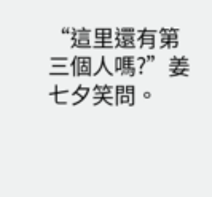“這里還有第三個人嗎?”姜七夕笑問。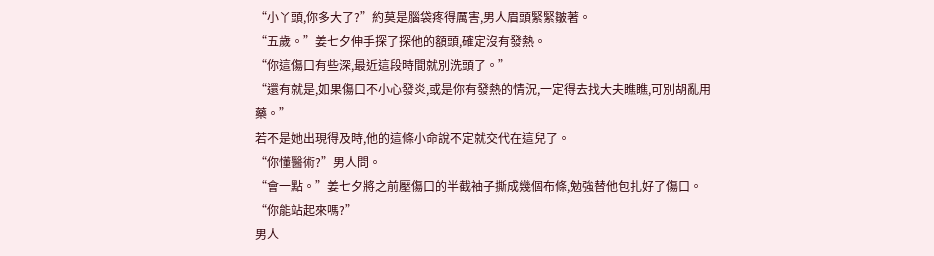“小丫頭,你多大了?”約莫是腦袋疼得厲害,男人眉頭緊緊皺著。
“五歲。”姜七夕伸手探了探他的額頭,確定沒有發熱。
“你這傷口有些深,最近這段時間就別洗頭了。”
“還有就是,如果傷口不小心發炎,或是你有發熱的情況,一定得去找大夫瞧瞧,可別胡亂用藥。”
若不是她出現得及時,他的這條小命說不定就交代在這兒了。
“你懂醫術?”男人問。
“會一點。”姜七夕將之前壓傷口的半截袖子撕成幾個布條,勉強替他包扎好了傷口。
“你能站起來嗎?”
男人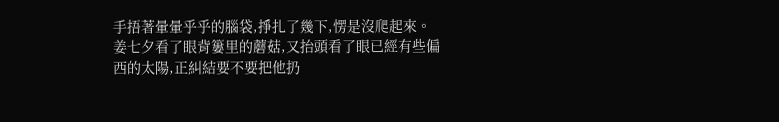手捂著暈暈乎乎的腦袋,掙扎了幾下,愣是沒爬起來。
姜七夕看了眼背簍里的蘑菇,又抬頭看了眼已經有些偏西的太陽,正糾結要不要把他扔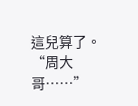這兒算了。
“周大哥……”